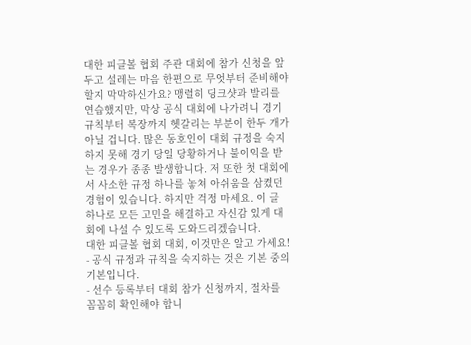대한 피클볼 협회 주관 대회에 참가 신청을 앞두고 설레는 마음 한편으로 무엇부터 준비해야 할지 막막하신가요? 맹렬히 딩크샷과 발리를 연습했지만, 막상 공식 대회에 나가려니 경기 규칙부터 복장까지 헷갈리는 부분이 한두 개가 아닐 겁니다. 많은 동호인이 대회 규정을 숙지하지 못해 경기 당일 당황하거나 불이익을 받는 경우가 종종 발생합니다. 저 또한 첫 대회에서 사소한 규정 하나를 놓쳐 아쉬움을 삼켰던 경험이 있습니다. 하지만 걱정 마세요. 이 글 하나로 모든 고민을 해결하고 자신감 있게 대회에 나설 수 있도록 도와드리겠습니다.
대한 피클볼 협회 대회, 이것만은 알고 가세요!
- 공식 규정과 규칙을 숙지하는 것은 기본 중의 기본입니다.
- 선수 등록부터 대회 참가 신청까지, 절차를 꼼꼼히 확인해야 합니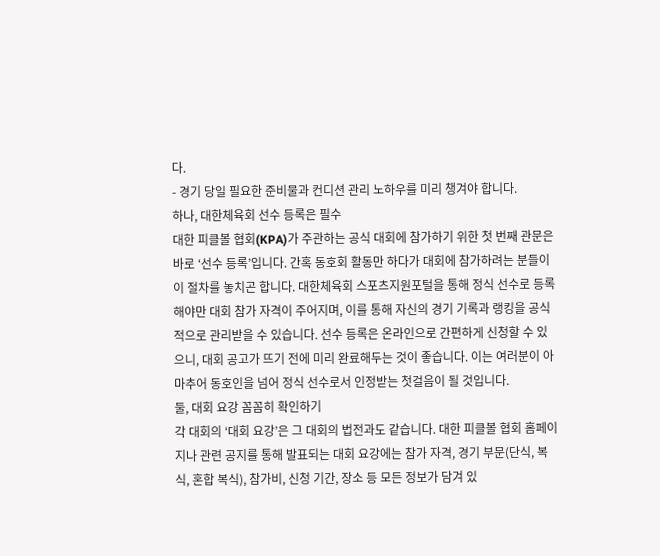다.
- 경기 당일 필요한 준비물과 컨디션 관리 노하우를 미리 챙겨야 합니다.
하나, 대한체육회 선수 등록은 필수
대한 피클볼 협회(KPA)가 주관하는 공식 대회에 참가하기 위한 첫 번째 관문은 바로 ‘선수 등록’입니다. 간혹 동호회 활동만 하다가 대회에 참가하려는 분들이 이 절차를 놓치곤 합니다. 대한체육회 스포츠지원포털을 통해 정식 선수로 등록해야만 대회 참가 자격이 주어지며, 이를 통해 자신의 경기 기록과 랭킹을 공식적으로 관리받을 수 있습니다. 선수 등록은 온라인으로 간편하게 신청할 수 있으니, 대회 공고가 뜨기 전에 미리 완료해두는 것이 좋습니다. 이는 여러분이 아마추어 동호인을 넘어 정식 선수로서 인정받는 첫걸음이 될 것입니다.
둘, 대회 요강 꼼꼼히 확인하기
각 대회의 ‘대회 요강’은 그 대회의 법전과도 같습니다. 대한 피클볼 협회 홈페이지나 관련 공지를 통해 발표되는 대회 요강에는 참가 자격, 경기 부문(단식, 복식, 혼합 복식), 참가비, 신청 기간, 장소 등 모든 정보가 담겨 있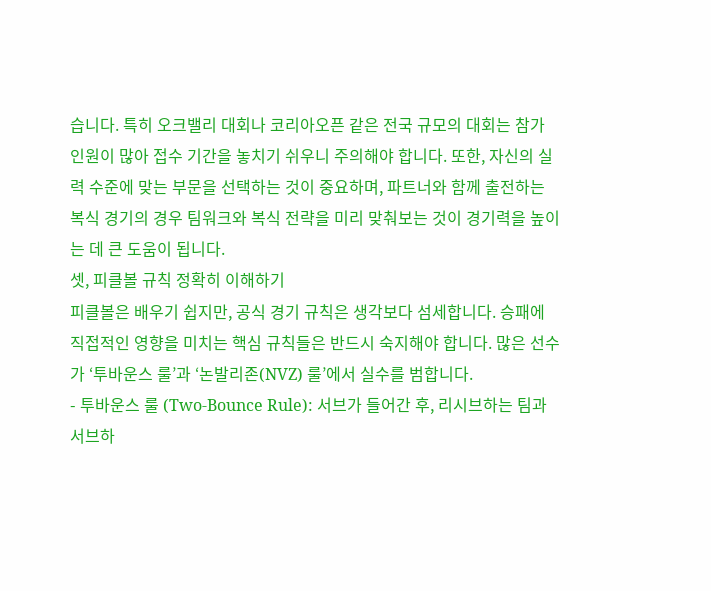습니다. 특히 오크밸리 대회나 코리아오픈 같은 전국 규모의 대회는 참가 인원이 많아 접수 기간을 놓치기 쉬우니 주의해야 합니다. 또한, 자신의 실력 수준에 맞는 부문을 선택하는 것이 중요하며, 파트너와 함께 출전하는 복식 경기의 경우 팀워크와 복식 전략을 미리 맞춰보는 것이 경기력을 높이는 데 큰 도움이 됩니다.
셋, 피클볼 규칙 정확히 이해하기
피클볼은 배우기 쉽지만, 공식 경기 규칙은 생각보다 섬세합니다. 승패에 직접적인 영향을 미치는 핵심 규칙들은 반드시 숙지해야 합니다. 많은 선수가 ‘투바운스 룰’과 ‘논발리존(NVZ) 룰’에서 실수를 범합니다.
- 투바운스 룰 (Two-Bounce Rule): 서브가 들어간 후, 리시브하는 팀과 서브하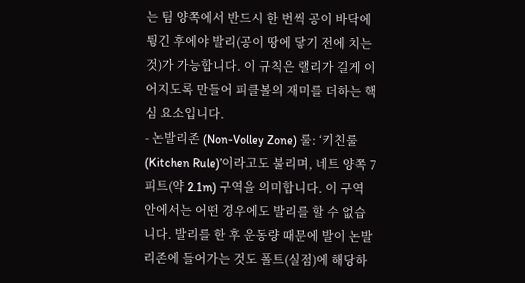는 팀 양쪽에서 반드시 한 번씩 공이 바닥에 튕긴 후에야 발리(공이 땅에 닿기 전에 치는 것)가 가능합니다. 이 규칙은 랠리가 길게 이어지도록 만들어 피클볼의 재미를 더하는 핵심 요소입니다.
- 논발리존 (Non-Volley Zone) 룰: ‘키친룰(Kitchen Rule)’이라고도 불리며, 네트 양쪽 7피트(약 2.1m) 구역을 의미합니다. 이 구역 안에서는 어떤 경우에도 발리를 할 수 없습니다. 발리를 한 후 운동량 때문에 발이 논발리존에 들어가는 것도 폴트(실점)에 해당하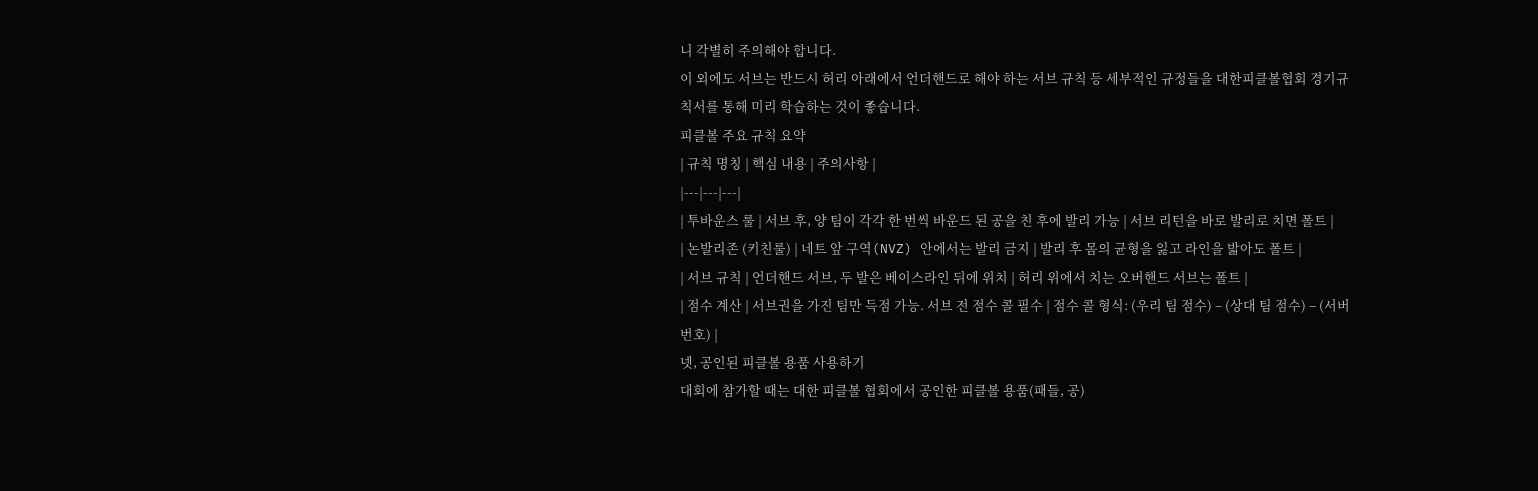니 각별히 주의해야 합니다.
이 외에도 서브는 반드시 허리 아래에서 언더핸드로 해야 하는 서브 규칙 등 세부적인 규정들을 대한피클볼협회 경기규칙서를 통해 미리 학습하는 것이 좋습니다.
피클볼 주요 규칙 요약
| 규칙 명칭 | 핵심 내용 | 주의사항 |
|---|---|---|
| 투바운스 룰 | 서브 후, 양 팀이 각각 한 번씩 바운드 된 공을 친 후에 발리 가능 | 서브 리턴을 바로 발리로 치면 폴트 |
| 논발리존 (키친룰) | 네트 앞 구역(NVZ) 안에서는 발리 금지 | 발리 후 몸의 균형을 잃고 라인을 밟아도 폴트 |
| 서브 규칙 | 언더핸드 서브, 두 발은 베이스라인 뒤에 위치 | 허리 위에서 치는 오버핸드 서브는 폴트 |
| 점수 계산 | 서브권을 가진 팀만 득점 가능. 서브 전 점수 콜 필수 | 점수 콜 형식: (우리 팀 점수) – (상대 팀 점수) – (서버 번호) |
넷, 공인된 피클볼 용품 사용하기
대회에 참가할 때는 대한 피클볼 협회에서 공인한 피클볼 용품(패들, 공)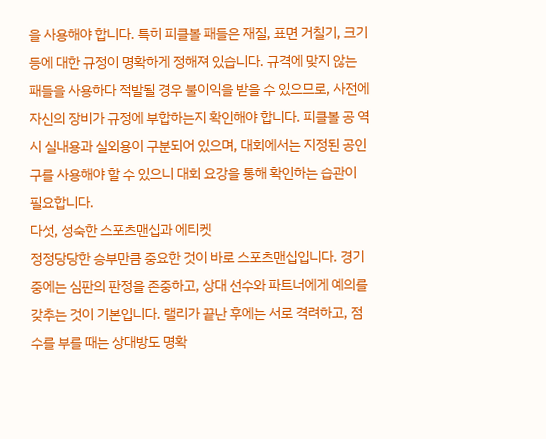을 사용해야 합니다. 특히 피클볼 패들은 재질, 표면 거칠기, 크기 등에 대한 규정이 명확하게 정해져 있습니다. 규격에 맞지 않는 패들을 사용하다 적발될 경우 불이익을 받을 수 있으므로, 사전에 자신의 장비가 규정에 부합하는지 확인해야 합니다. 피클볼 공 역시 실내용과 실외용이 구분되어 있으며, 대회에서는 지정된 공인구를 사용해야 할 수 있으니 대회 요강을 통해 확인하는 습관이 필요합니다.
다섯, 성숙한 스포츠맨십과 에티켓
정정당당한 승부만큼 중요한 것이 바로 스포츠맨십입니다. 경기 중에는 심판의 판정을 존중하고, 상대 선수와 파트너에게 예의를 갖추는 것이 기본입니다. 랠리가 끝난 후에는 서로 격려하고, 점수를 부를 때는 상대방도 명확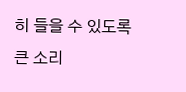히 들을 수 있도록 큰 소리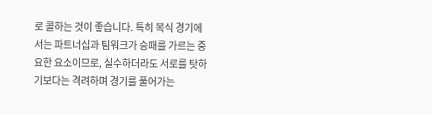로 콜하는 것이 좋습니다. 특히 복식 경기에서는 파트너십과 팀워크가 승패를 가르는 중요한 요소이므로, 실수하더라도 서로를 탓하기보다는 격려하며 경기를 풀어가는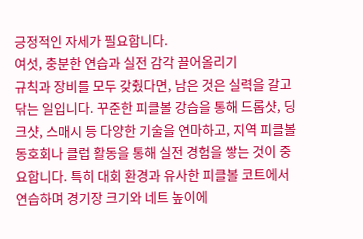긍정적인 자세가 필요합니다.
여섯, 충분한 연습과 실전 감각 끌어올리기
규칙과 장비를 모두 갖췄다면, 남은 것은 실력을 갈고닦는 일입니다. 꾸준한 피클볼 강습을 통해 드롭샷, 딩크샷, 스매시 등 다양한 기술을 연마하고, 지역 피클볼 동호회나 클럽 활동을 통해 실전 경험을 쌓는 것이 중요합니다. 특히 대회 환경과 유사한 피클볼 코트에서 연습하며 경기장 크기와 네트 높이에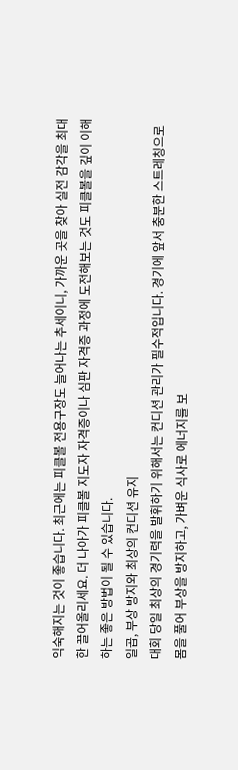익숙해지는 것이 좋습니다. 최근에는 피클볼 전용구장도 늘어나는 추세이니, 가까운 곳을 찾아 실전 감각을 최대한 끌어올리세요. 더 나아가 피클볼 지도자 자격증이나 심판 자격증 과정에 도전해보는 것도 피클볼을 깊이 이해하는 좋은 방법이 될 수 있습니다.
일곱, 부상 방지와 최상의 컨디션 유지
대회 당일 최상의 경기력을 발휘하기 위해서는 컨디션 관리가 필수적입니다. 경기에 앞서 충분한 스트레칭으로 몸을 풀어 부상을 방지하고, 가벼운 식사로 에너지를 보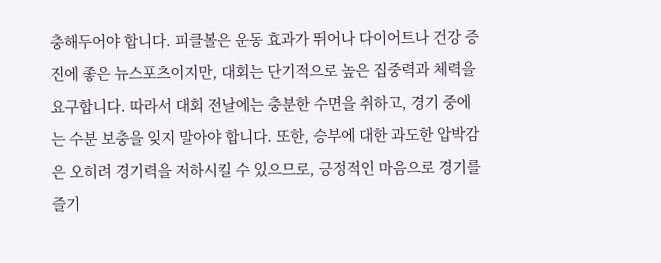충해두어야 합니다. 피클볼은 운동 효과가 뛰어나 다이어트나 건강 증진에 좋은 뉴스포츠이지만, 대회는 단기적으로 높은 집중력과 체력을 요구합니다. 따라서 대회 전날에는 충분한 수면을 취하고, 경기 중에는 수분 보충을 잊지 말아야 합니다. 또한, 승부에 대한 과도한 압박감은 오히려 경기력을 저하시킬 수 있으므로, 긍정적인 마음으로 경기를 즐기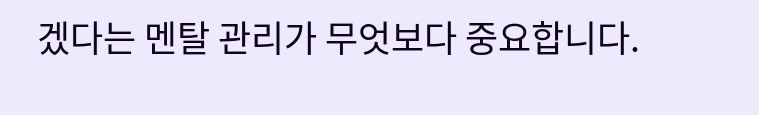겠다는 멘탈 관리가 무엇보다 중요합니다.